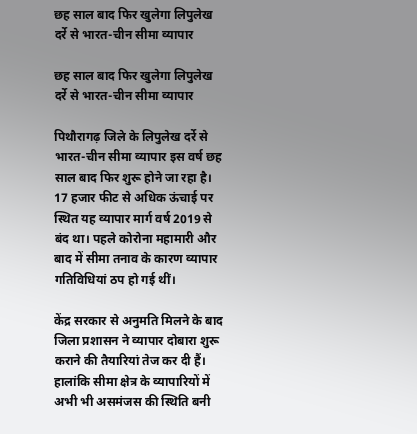छह साल बाद फिर खुलेगा लिपुलेख दर्रे से भारत-चीन सीमा व्यापार

छह साल बाद फिर खुलेगा लिपुलेख दर्रे से भारत-चीन सीमा व्यापार

पिथौरागढ़ जिले के लिपुलेख दर्रे से भारत-चीन सीमा व्यापार इस वर्ष छह साल बाद फिर शुरू होने जा रहा है। 17 हजार फीट से अधिक ऊंचाई पर स्थित यह व्यापार मार्ग वर्ष 2019 से बंद था। पहले कोरोना महामारी और बाद में सीमा तनाव के कारण व्यापार गतिविधियां ठप हो गई थीं।

केंद्र सरकार से अनुमति मिलने के बाद जिला प्रशासन ने व्यापार दोबारा शुरू कराने की तैयारियां तेज कर दी हैं। हालांकि सीमा क्षेत्र के व्यापारियों में अभी भी असमंजस की स्थिति बनी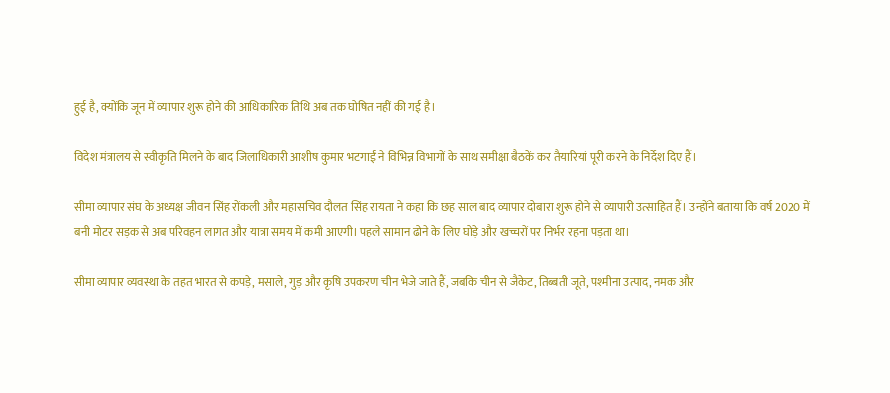हुई है, क्योंकि जून में व्यापार शुरू होने की आधिकारिक तिथि अब तक घोषित नहीं की गई है।

विदेश मंत्रालय से स्वीकृति मिलने के बाद जिलाधिकारी आशीष कुमार भटगाईं ने विभिन्न विभागों के साथ समीक्षा बैठकें कर तैयारियां पूरी करने के निर्देश दिए हैं।

सीमा व्यापार संघ के अध्यक्ष जीवन सिंह रोंकली और महासचिव दौलत सिंह रायता ने कहा कि छह साल बाद व्यापार दोबारा शुरू होने से व्यापारी उत्साहित हैं। उन्होंने बताया कि वर्ष 2020 में बनी मोटर सड़क से अब परिवहन लागत और यात्रा समय में कमी आएगी। पहले सामान ढोने के लिए घोड़े और खच्चरों पर निर्भर रहना पड़ता था।

सीमा व्यापार व्यवस्था के तहत भारत से कपड़े, मसाले, गुड़ और कृषि उपकरण चीन भेजे जाते हैं, जबकि चीन से जैकेट, तिब्बती जूते, पश्मीना उत्पाद, नमक और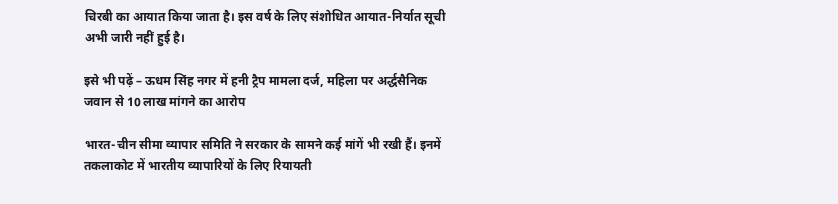चिरबी का आयात किया जाता है। इस वर्ष के लिए संशोधित आयात-निर्यात सूची अभी जारी नहीं हुई है।

इसे भी पढ़ें – ऊधम सिंह नगर में हनी ट्रैप मामला दर्ज, महिला पर अर्द्धसैनिक जवान से 10 लाख मांगने का आरोप

भारत-चीन सीमा व्यापार समिति ने सरकार के सामने कई मांगें भी रखी हैं। इनमें तकलाकोट में भारतीय व्यापारियों के लिए रियायती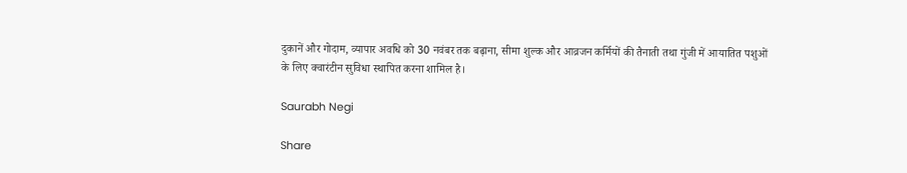दुकानें और गोदाम, व्यापार अवधि को 30 नवंबर तक बढ़ाना, सीमा शुल्क और आव्रजन कर्मियों की तैनाती तथा गुंजी में आयातित पशुओं के लिए क्वारंटीन सुविधा स्थापित करना शामिल है।

Saurabh Negi

Share